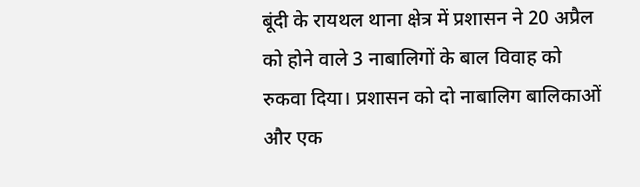बूंदी के रायथल थाना क्षेत्र में प्रशासन ने 20 अप्रैल को होने वाले 3 नाबालिगों के बाल विवाह को रुकवा दिया। प्रशासन को दो नाबालिग बालिकाओं और एक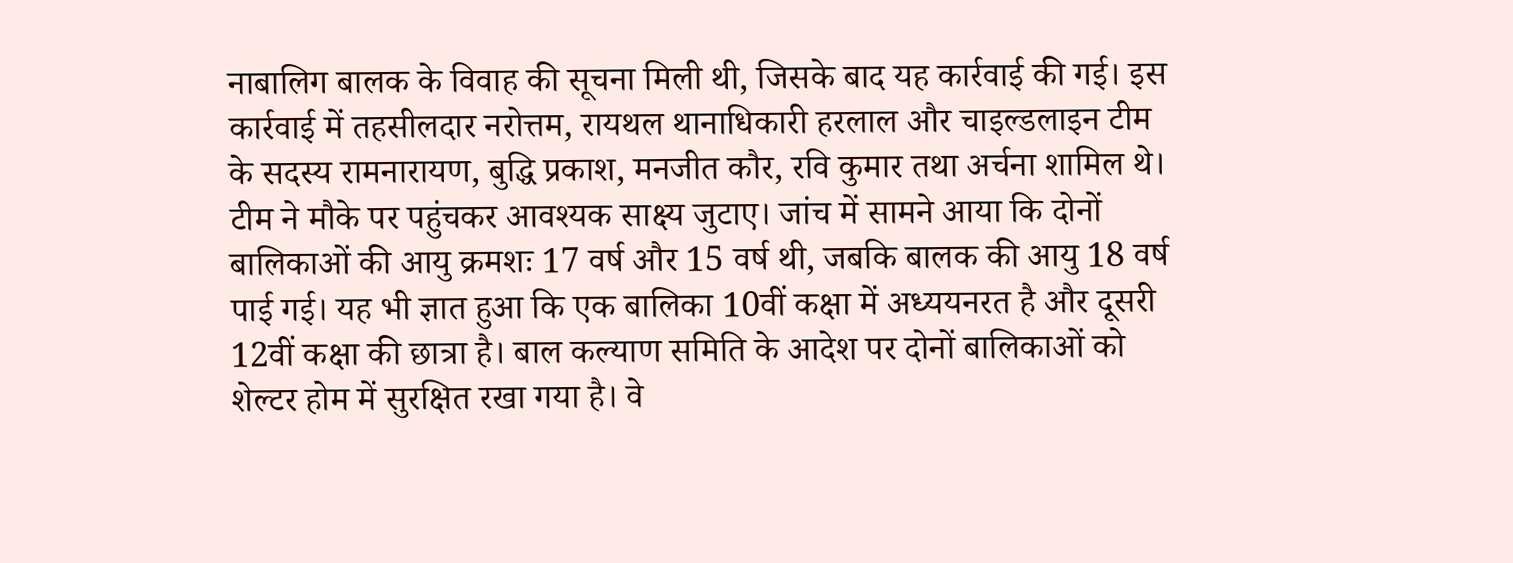नाबालिग बालक के विवाह की सूचना मिली थी, जिसके बाद यह कार्रवाई की गई। इस कार्रवाई में तहसीलदार नरोत्तम, रायथल थानाधिकारी हरलाल और चाइल्डलाइन टीम के सदस्य रामनारायण, बुद्धि प्रकाश, मनजीत कौर, रवि कुमार तथा अर्चना शामिल थे। टीम ने मौके पर पहुंचकर आवश्यक साक्ष्य जुटाए। जांच में सामने आया कि दोनों बालिकाओं की आयु क्रमशः 17 वर्ष और 15 वर्ष थी, जबकि बालक की आयु 18 वर्ष पाई गई। यह भी ज्ञात हुआ कि एक बालिका 10वीं कक्षा में अध्ययनरत है और दूसरी 12वीं कक्षा की छात्रा है। बाल कल्याण समिति के आदेश पर दोनों बालिकाओं को शेल्टर होम में सुरक्षित रखा गया है। वे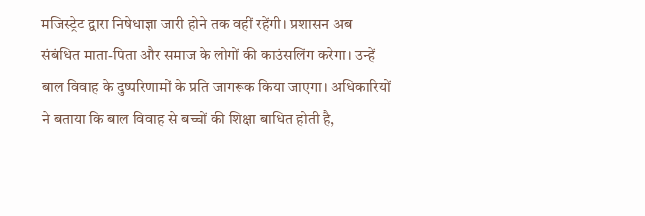मजिस्ट्रेट द्वारा निषेधाज्ञा जारी होने तक वहीं रहेंगी। प्रशासन अब संबंधित माता-पिता और समाज के लोगों की काउंसलिंग करेगा। उन्हें बाल विवाह के दुष्परिणामों के प्रति जागरूक किया जाएगा। अधिकारियों ने बताया कि बाल विवाह से बच्चों की शिक्षा बाधित होती है,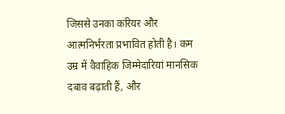जिससे उनका करियर और आत्मनिर्भरता प्रभावित होती है। कम उम्र में वैवाहिक जिम्मेदारियां मानसिक दबाव बढ़ाती हैं, और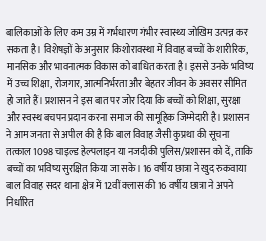बालिकाओं के लिए कम उम्र में गर्भधारण गंभीर स्वास्थ्य जोखिम उत्पन्न कर सकता है। विशेषज्ञों के अनुसार किशोरावस्था में विवाह बच्चों के शारीरिक, मानसिक और भावनात्मक विकास को बाधित करता है। इससे उनके भविष्य में उच्च शिक्षा, रोजगार, आत्मनिर्भरता और बेहतर जीवन के अवसर सीमित हो जाते हैं। प्रशासन ने इस बात पर जोर दिया कि बच्चों को शिक्षा, सुरक्षा और स्वस्थ बचपन प्रदान करना समाज की सामूहिक जिम्मेदारी है। प्रशासन ने आम जनता से अपील की है कि बाल विवाह जैसी कुप्रथा की सूचना तत्काल 1098 चाइल्ड हेल्पलाइन या नजदीकी पुलिस/प्रशासन को दें, ताकि बच्चों का भविष्य सुरक्षित किया जा सके। 16 वर्षीय छात्रा ने खुद रुकवाया बाल विवाह सदर थाना क्षेत्र में 12वीं क्लास की 16 वर्षीय छात्रा ने अपने निर्धारित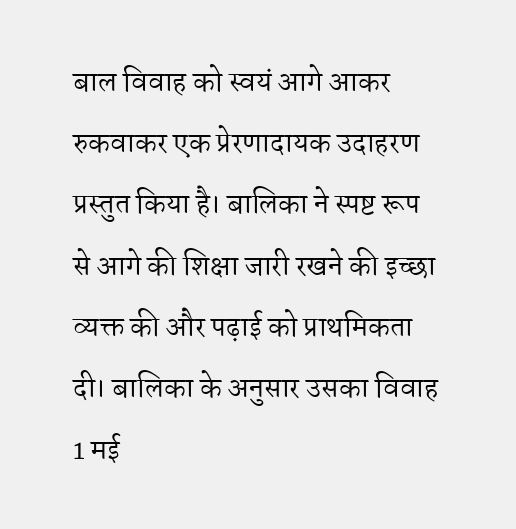बाल विवाह को स्वयं आगे आकर रुकवाकर एक प्रेरणादायक उदाहरण प्रस्तुत किया है। बालिका ने स्पष्ट रूप से आगे की शिक्षा जारी रखने की इच्छा व्यक्त की और पढ़ाई को प्राथमिकता दी। बालिका के अनुसार उसका विवाह 1 मई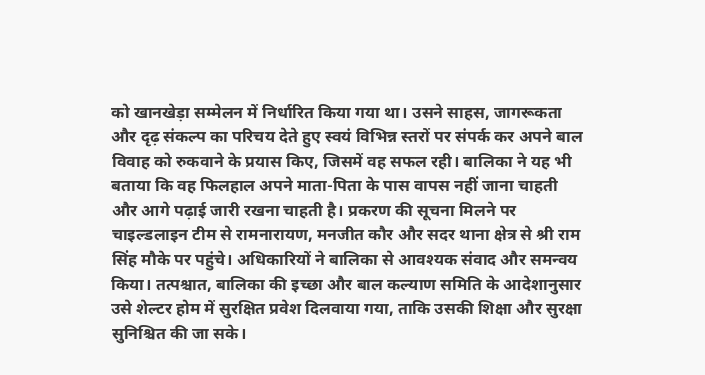को खानखेड़ा सम्मेलन में निर्धारित किया गया था। उसने साहस, जागरूकता और दृढ़ संकल्प का परिचय देते हुए स्वयं विभिन्न स्तरों पर संपर्क कर अपने बाल विवाह को रुकवाने के प्रयास किए, जिसमें वह सफल रही। बालिका ने यह भी बताया कि वह फिलहाल अपने माता-पिता के पास वापस नहीं जाना चाहती और आगे पढ़ाई जारी रखना चाहती है। प्रकरण की सूचना मिलने पर चाइल्डलाइन टीम से रामनारायण, मनजीत कौर और सदर थाना क्षेत्र से श्री राम सिंह मौके पर पहुंचे। अधिकारियों ने बालिका से आवश्यक संवाद और समन्वय किया। तत्पश्चात, बालिका की इच्छा और बाल कल्याण समिति के आदेशानुसार उसे शेल्टर होम में सुरक्षित प्रवेश दिलवाया गया, ताकि उसकी शिक्षा और सुरक्षा सुनिश्चित की जा सके।